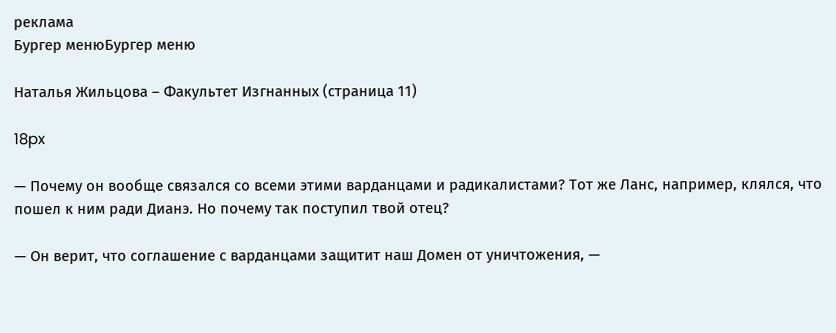реклама
Бургер менюБургер меню

Наталья Жильцова – Факультет Изгнанных (страница 11)

18px

— Почему он вообще связался со всеми этими варданцами и радикалистами? Тот же Ланс, например, клялся, что пошел к ним ради Дианэ. Но почему так поступил твой отец?

— Он верит, что соглашение с варданцами защитит наш Домен от уничтожения, —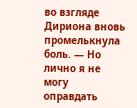во взгляде Дириона вновь промелькнула боль. — Но лично я не могу оправдать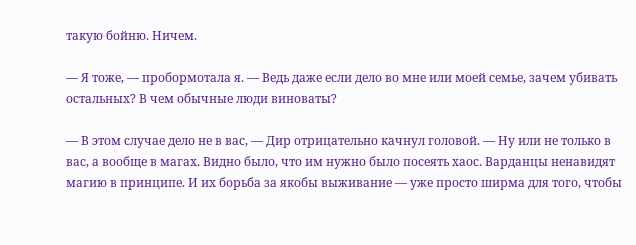такую бойню. Ничем.

— Я тоже, — пробормотала я. — Ведь даже если дело во мне или моей семье, зачем убивать остальных? В чем обычные люди виноваты?

— В этом случае дело не в вас, — Дир отрицательно качнул головой. — Ну или не только в вас, а вообще в магах. Видно было, что им нужно было посеять хаос. Варданцы ненавидят магию в принципе. И их борьба за якобы выживание — уже просто ширма для того, чтобы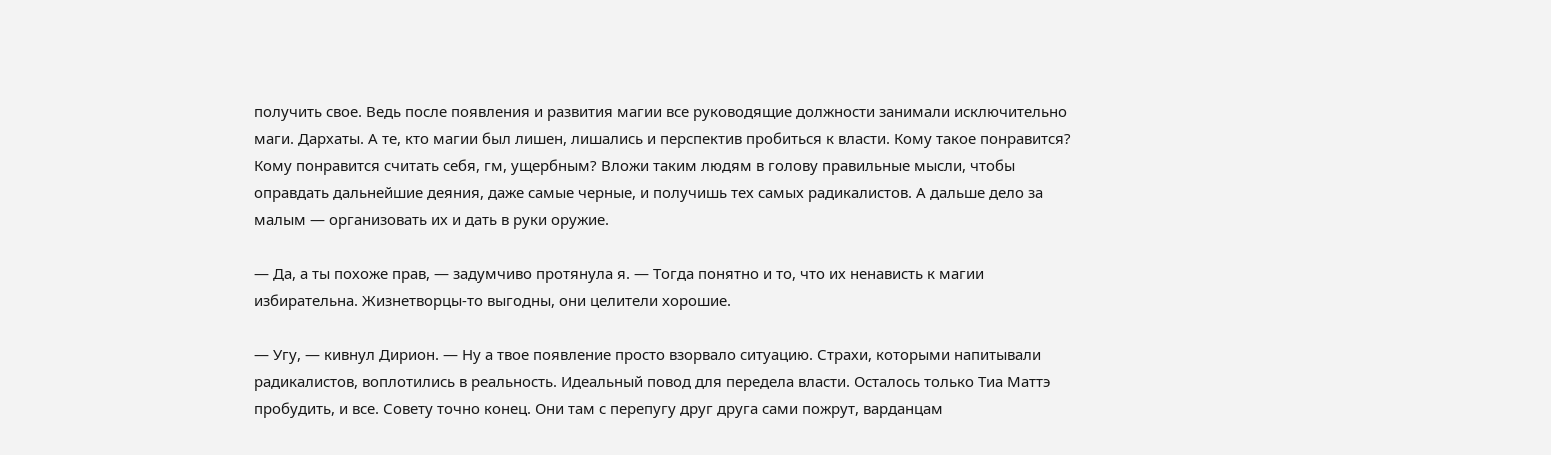получить свое. Ведь после появления и развития магии все руководящие должности занимали исключительно маги. Дархаты. А те, кто магии был лишен, лишались и перспектив пробиться к власти. Кому такое понравится? Кому понравится считать себя, гм, ущербным? Вложи таким людям в голову правильные мысли, чтобы оправдать дальнейшие деяния, даже самые черные, и получишь тех самых радикалистов. А дальше дело за малым — организовать их и дать в руки оружие.

— Да, а ты похоже прав, — задумчиво протянула я. — Тогда понятно и то, что их ненависть к магии избирательна. Жизнетворцы-то выгодны, они целители хорошие.

— Угу, — кивнул Дирион. — Ну а твое появление просто взорвало ситуацию. Страхи, которыми напитывали радикалистов, воплотились в реальность. Идеальный повод для передела власти. Осталось только Тиа Маттэ пробудить, и все. Совету точно конец. Они там с перепугу друг друга сами пожрут, варданцам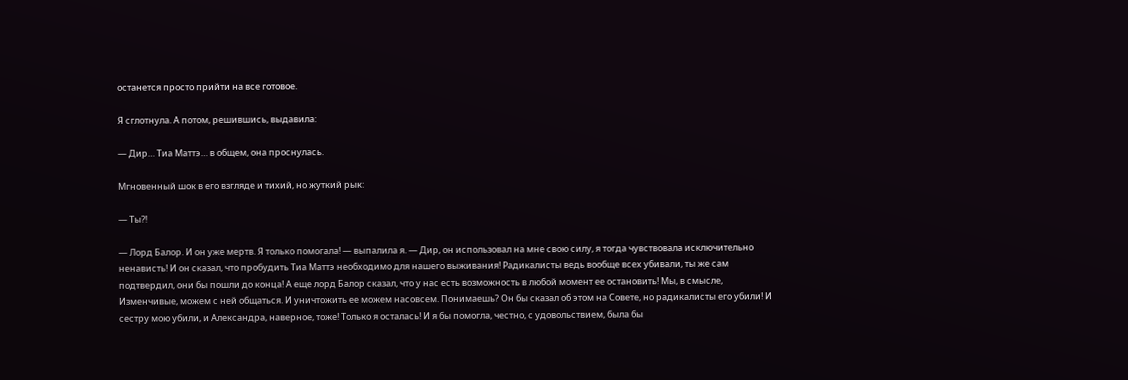останется просто прийти на все готовое.

Я сглотнула. А потом, решившись, выдавила:

— Дир… Тиа Маттэ… в общем, она проснулась.

Мгновенный шок в его взгляде и тихий, но жуткий рык:

— Ты⁈

— Лорд Балор. И он уже мертв. Я только помогала! — выпалила я. — Дир, он использовал на мне свою силу, я тогда чувствовала исключительно ненависть! И он сказал, что пробудить Тиа Маттэ необходимо для нашего выживания! Радикалисты ведь вообще всех убивали, ты же сам подтвердил, они бы пошли до конца! А еще лорд Балор сказал, что у нас есть возможность в любой момент ее остановить! Мы, в смысле, Изменчивые, можем с ней общаться. И уничтожить ее можем насовсем. Понимаешь? Он бы сказал об этом на Совете, но радикалисты его убили! И сестру мою убили, и Александра, наверное, тоже! Только я осталась! И я бы помогла, честно, с удовольствием, была бы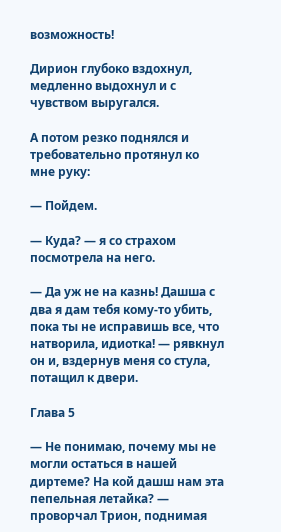возможность!

Дирион глубоко вздохнул, медленно выдохнул и с чувством выругался.

А потом резко поднялся и требовательно протянул ко мне руку:

— Пойдем.

— Куда? — я со страхом посмотрела на него.

— Да уж не на казнь! Дашша с два я дам тебя кому-то убить, пока ты не исправишь все, что натворила, идиотка! — рявкнул он и, вздернув меня со стула, потащил к двери.

Глава 5

— Не понимаю, почему мы не могли остаться в нашей диртеме? На кой дашш нам эта пепельная летайка? — проворчал Трион, поднимая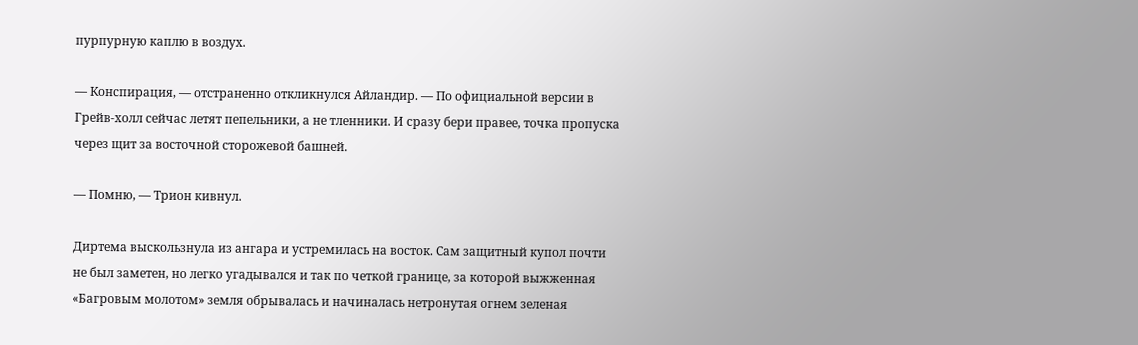пурпурную каплю в воздух.

— Конспирация, — отстраненно откликнулся Айландир. — По официальной версии в Грейв-холл сейчас летят пепельники, а не тленники. И сразу бери правее, точка пропуска через щит за восточной сторожевой башней.

— Помню, — Трион кивнул.

Диртема выскользнула из ангара и устремилась на восток. Сам защитный купол почти не был заметен, но легко угадывался и так по четкой границе, за которой выжженная «Багровым молотом» земля обрывалась и начиналась нетронутая огнем зеленая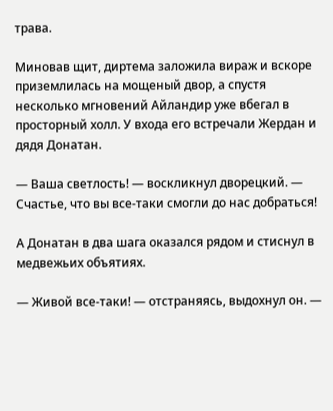трава.

Миновав щит, диртема заложила вираж и вскоре приземлилась на мощеный двор, а спустя несколько мгновений Айландир уже вбегал в просторный холл. У входа его встречали Жердан и дядя Донатан.

— Ваша светлость! — воскликнул дворецкий. — Счастье, что вы все-таки смогли до нас добраться!

А Донатан в два шага оказался рядом и стиснул в медвежьих объятиях.

— Живой все-таки! — отстраняясь, выдохнул он. —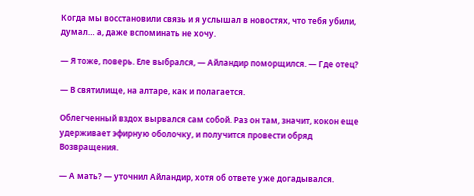Когда мы восстановили связь и я услышал в новостях, что тебя убили, думал… а, даже вспоминать не хочу.

— Я тоже, поверь. Еле выбрался, — Айландир поморщился. — Где отец?

— В святилище, на алтаре, как и полагается.

Облегченный вздох вырвался сам собой. Раз он там, значит, кокон еще удерживает эфирную оболочку, и получится провести обряд Возвращения.

— А мать? — уточнил Айландир, хотя об ответе уже догадывался.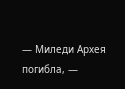— Миледи Архея погибла, —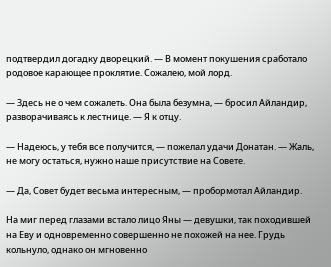подтвердил догадку дворецкий. — В момент покушения сработало родовое карающее проклятие. Сожалею, мой лорд.

— Здесь не о чем сожалеть. Она была безумна, — бросил Айландир, разворачиваясь к лестнице. — Я к отцу.

— Надеюсь, у тебя все получится, — пожелал удачи Донатан. — Жаль, не могу остаться, нужно наше присутствие на Совете.

— Да, Совет будет весьма интересным, — пробормотал Айландир.

На миг перед глазами встало лицо Яны — девушки, так походившей на Еву и одновременно совершенно не похожей на нее. Грудь кольнуло, однако он мгновенно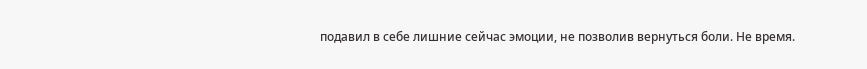подавил в себе лишние сейчас эмоции, не позволив вернуться боли. Не время.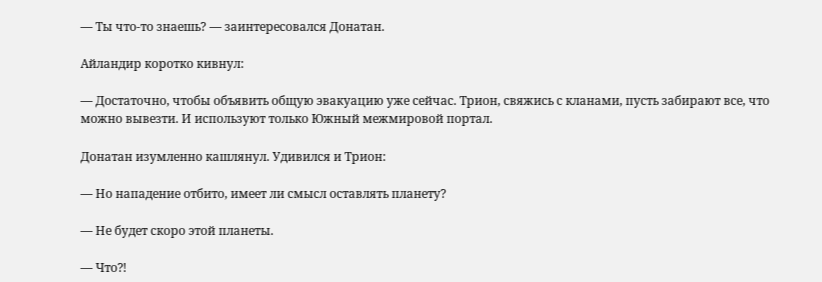— Ты что-то знаешь? — заинтересовался Донатан.

Айландир коротко кивнул:

— Достаточно, чтобы объявить общую эвакуацию уже сейчас. Трион, свяжись с кланами, пусть забирают все, что можно вывезти. И используют только Южный межмировой портал.

Донатан изумленно кашлянул. Удивился и Трион:

— Но нападение отбито, имеет ли смысл оставлять планету?

— Не будет скоро этой планеты.

— Что⁈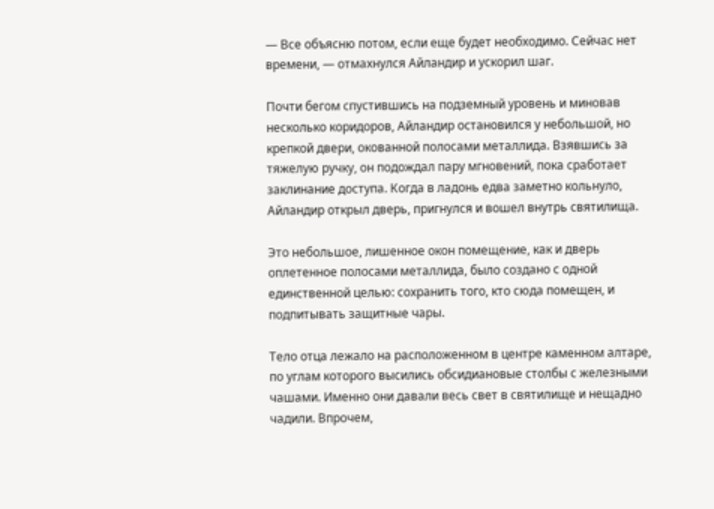— Все объясню потом, если еще будет необходимо. Сейчас нет времени, — отмахнулся Айландир и ускорил шаг.

Почти бегом спустившись на подземный уровень и миновав несколько коридоров, Айландир остановился у небольшой, но крепкой двери, окованной полосами металлида. Взявшись за тяжелую ручку, он подождал пару мгновений, пока сработает заклинание доступа. Когда в ладонь едва заметно кольнуло, Айландир открыл дверь, пригнулся и вошел внутрь святилища.

Это небольшое, лишенное окон помещение, как и дверь оплетенное полосами металлида, было создано с одной единственной целью: сохранить того, кто сюда помещен, и подпитывать защитные чары.

Тело отца лежало на расположенном в центре каменном алтаре, по углам которого высились обсидиановые столбы с железными чашами. Именно они давали весь свет в святилище и нещадно чадили. Впрочем,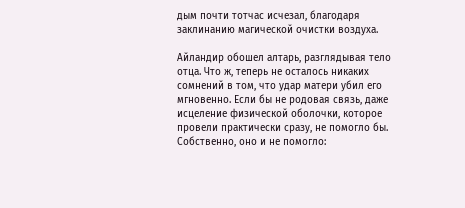дым почти тотчас исчезал, благодаря заклинанию магической очистки воздуха.

Айландир обошел алтарь, разглядывая тело отца. Что ж, теперь не осталось никаких сомнений в том, что удар матери убил его мгновенно. Если бы не родовая связь, даже исцеление физической оболочки, которое провели практически сразу, не помогло бы. Собственно, оно и не помогло: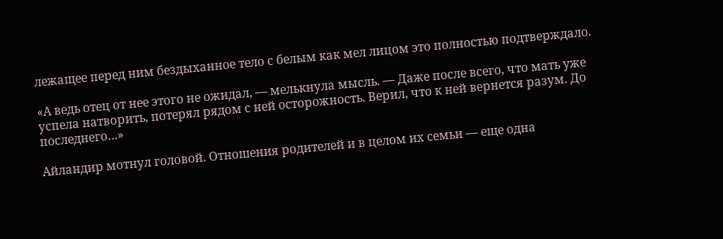лежащее перед ним бездыханное тело с белым как мел лицом это полностью подтверждало.

«А ведь отец от нее этого не ожидал, — мелькнула мысль. — Даже после всего, что мать уже успела натворить, потерял рядом с ней осторожность. Верил, что к ней вернется разум. До последнего…»

Айландир мотнул головой. Отношения родителей и в целом их семьи — еще одна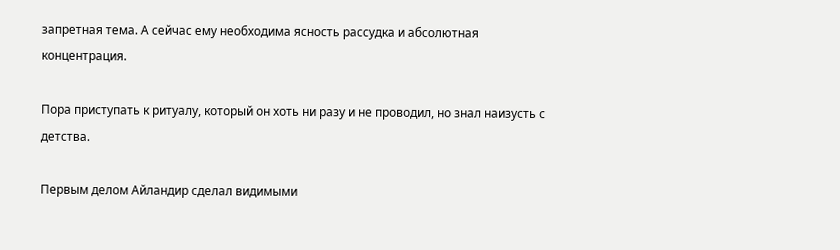запретная тема. А сейчас ему необходима ясность рассудка и абсолютная концентрация.

Пора приступать к ритуалу, который он хоть ни разу и не проводил, но знал наизусть с детства.

Первым делом Айландир сделал видимыми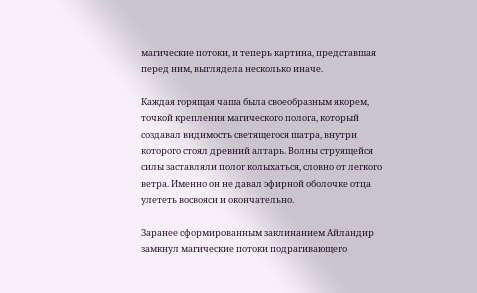магические потоки, и теперь картина, представшая перед ним, выглядела несколько иначе.

Каждая горящая чаша была своеобразным якорем, точкой крепления магического полога, который создавал видимость светящегося шатра, внутри которого стоял древний алтарь. Волны струящейся силы заставляли полог колыхаться, словно от легкого ветра. Именно он не давал эфирной оболочке отца улететь восвояси и окончательно.

Заранее сформированным заклинанием Айландир замкнул магические потоки подрагивающего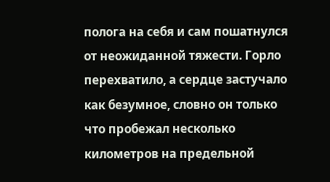полога на себя и сам пошатнулся от неожиданной тяжести. Горло перехватило, а сердце застучало как безумное, словно он только что пробежал несколько километров на предельной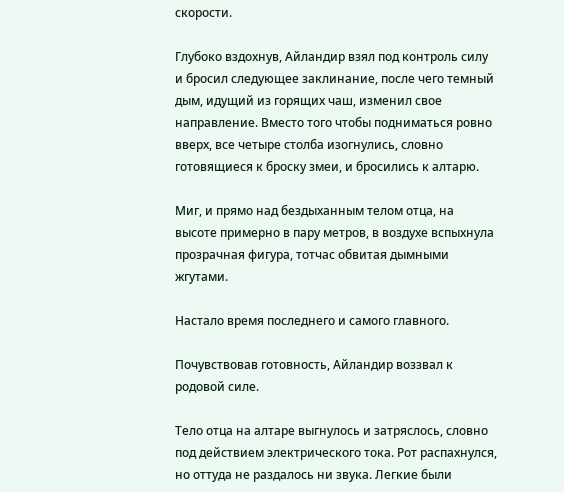скорости.

Глубоко вздохнув, Айландир взял под контроль силу и бросил следующее заклинание, после чего темный дым, идущий из горящих чаш, изменил свое направление. Вместо того чтобы подниматься ровно вверх, все четыре столба изогнулись, словно готовящиеся к броску змеи, и бросились к алтарю.

Миг, и прямо над бездыханным телом отца, на высоте примерно в пару метров, в воздухе вспыхнула прозрачная фигура, тотчас обвитая дымными жгутами.

Настало время последнего и самого главного.

Почувствовав готовность, Айландир воззвал к родовой силе.

Тело отца на алтаре выгнулось и затряслось, словно под действием электрического тока. Рот распахнулся, но оттуда не раздалось ни звука. Легкие были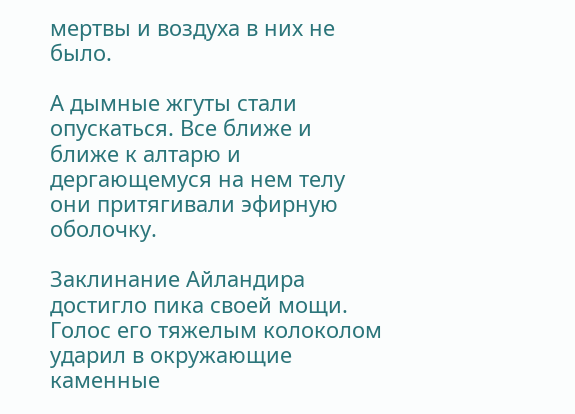мертвы и воздуха в них не было.

А дымные жгуты стали опускаться. Все ближе и ближе к алтарю и дергающемуся на нем телу они притягивали эфирную оболочку.

Заклинание Айландира достигло пика своей мощи. Голос его тяжелым колоколом ударил в окружающие каменные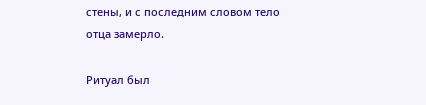стены, и с последним словом тело отца замерло.

Ритуал был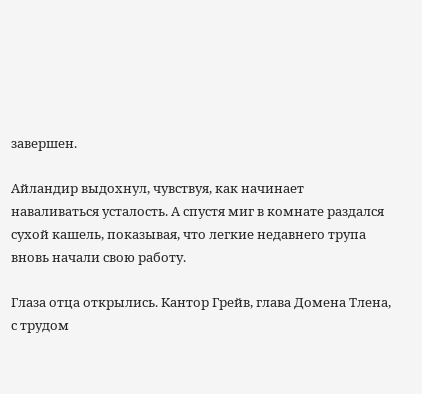завершен.

Айландир выдохнул, чувствуя, как начинает наваливаться усталость. А спустя миг в комнате раздался сухой кашель, показывая, что легкие недавнего трупа вновь начали свою работу.

Глаза отца открылись. Кантор Грейв, глава Домена Тлена, с трудом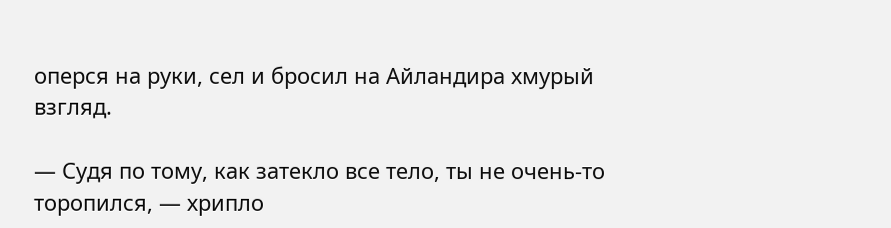оперся на руки, сел и бросил на Айландира хмурый взгляд.

— Судя по тому, как затекло все тело, ты не очень-то торопился, — хрипло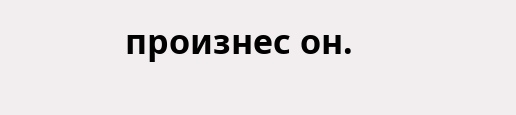произнес он.